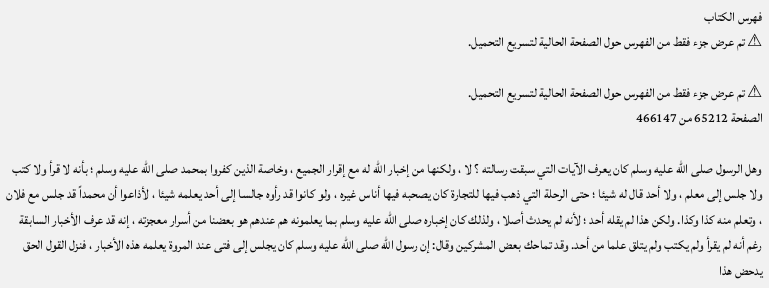فهرس الكتاب
⚠ تم عرض جزء فقط من الفهرس حول الصفحة الحالية لتسريع التحميل.

⚠ تم عرض جزء فقط من الفهرس حول الصفحة الحالية لتسريع التحميل.
الصفحة 65212 من 466147

وهل الرسول صلى الله عليه وسلم كان يعرف الآيات التي سبقت رسالته ؟ لا ، ولكنها من إخبار الله له مع إقرار الجميع ، وخاصة الذين كفروا بمحمد صلى الله عليه وسلم ؛ بأنه لا قرأ ولا كتب ولا جلس إلى معلم ، ولا أحد قال له شيئا ؛ حتى الرحلة التي ذهب فيها للتجارة كان يصحبه فيها أناس غيره ، ولو كانوا قد رأوه جالسا إلى أحد يعلمه شيئا ، لأذاعوا أن محمداً قد جلس مع فلان ، وتعلم منه كذا وكذا. ولكن هذا لم يقله أحد ؛ لأنه لم يحدث أصلا ، ولذلك كان إخباره صلى الله عليه وسلم بما يعلمونه هم عندهم هو بعضنا من أسرار معجزته ، إنه قد عرف الأخبار السابقة رغم أنه لم يقرأ ولم يكتب ولم يتلق علما من أحد. وقد تماحك بعض المشركين وقال: إن رسول الله صلى الله عليه وسلم كان يجلس إلى فتى عند المروة يعلمه هذه الأخبار ، فنزل القول الحق يدحض هذا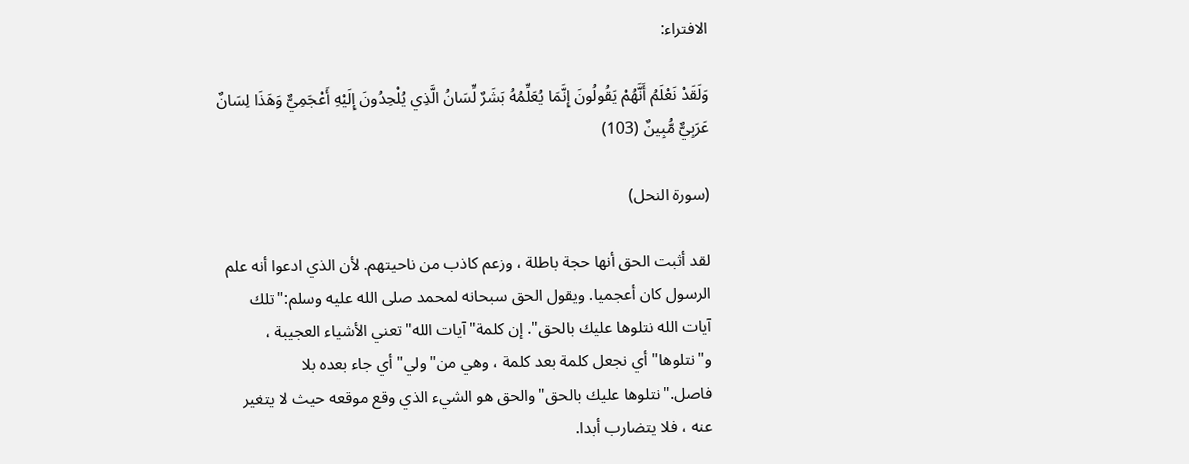الافتراء:

وَلَقَدْ نَعْلَمُ أَنَّهُمْ يَقُولُونَ إِنَّمَا يُعَلِّمُهُ بَشَرٌ لِّسَانُ الَّذِي يُلْحِدُونَ إِلَيْهِ أَعْجَمِيٌّ وَهَذَا لِسَانٌ عَرَبِيٌّ مُّبِينٌ (103)

(سورة النحل)

لقد أثبت الحق أنها حجة باطلة ، وزعم كاذب من ناحيتهم. لأن الذي ادعوا أنه علم الرسول كان أعجميا. ويقول الحق سبحانه لمحمد صلى الله عليه وسلم:"تلك آيات الله نتلوها عليك بالحق". إن كلمة"آيات الله"تعني الأشياء العجيبة ، و"نتلوها"أي نجعل كلمة بعد كلمة ، وهي من"ولي"أي جاء بعده بلا فاصل."نتلوها عليك بالحق"والحق هو الشيء الذي وقع موقعه حيث لا يتغير عنه ، فلا يتضارب أبدا.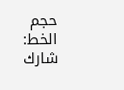حجم الخط:
شارك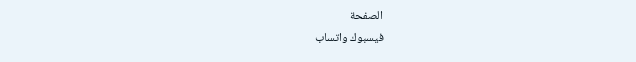الصفحة
فيسبوك واتساب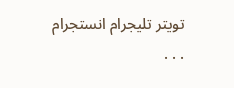تويتر تليجرام انستجرام
. . .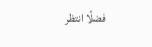فضلًا انتظر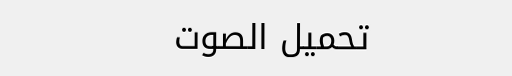تحميل الصوت